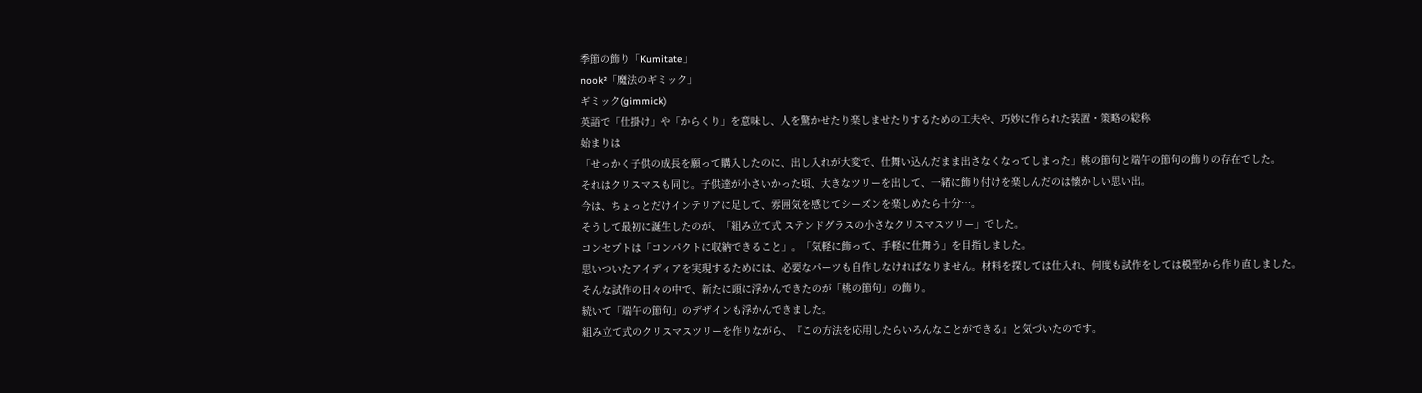季節の飾り「Kumitate」
nook²「魔法のギミック」
ギミック(gimmick)
英語で「仕掛け」や「からくり」を意味し、人を驚かせたり楽しませたりするための工夫や、巧妙に作られた装置・策略の総称
始まりは
「せっかく子供の成長を願って購入したのに、出し入れが大変で、仕舞い込んだまま出さなくなってしまった」桃の節句と端午の節句の飾りの存在でした。
それはクリスマスも同じ。子供達が小さいかった頃、大きなツリーを出して、一緒に飾り付けを楽しんだのは懐かしい思い出。
今は、ちょっとだけインテリアに足して、雰囲気を感じてシーズンを楽しめたら十分…。
そうして最初に誕生したのが、「組み立て式 ステンドグラスの小さなクリスマスツリー」でした。
コンセプトは「コンパクトに収納できること」。「気軽に飾って、手軽に仕舞う」を目指しました。
思いついたアイディアを実現するためには、必要なパーツも自作しなければなりません。材料を探しては仕入れ、何度も試作をしては模型から作り直しました。
そんな試作の日々の中で、新たに頭に浮かんできたのが「桃の節句」の飾り。
続いて「端午の節句」のデザインも浮かんできました。
組み立て式のクリスマスツリーを作りながら、『この方法を応用したらいろんなことができる』と気づいたのです。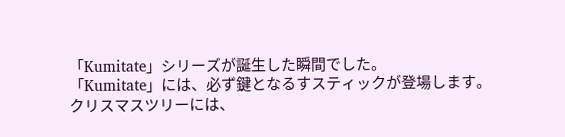「Kumitate」シリーズが誕生した瞬間でした。
「Kumitate」には、必ず鍵となるすスティックが登場します。
クリスマスツリーには、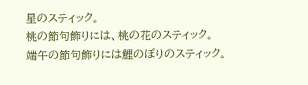星のスティック。
桃の節句飾りには、桃の花のスティック。
端午の節句飾りには鯉のぼりのスティック。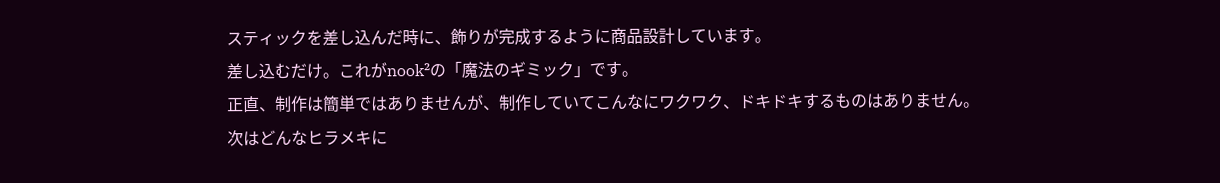スティックを差し込んだ時に、飾りが完成するように商品設計しています。
差し込むだけ。これがnook²の「魔法のギミック」です。
正直、制作は簡単ではありませんが、制作していてこんなにワクワク、ドキドキするものはありません。
次はどんなヒラメキに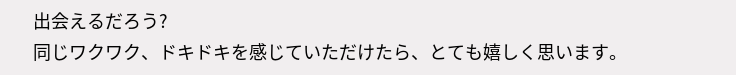出会えるだろう?
同じワクワク、ドキドキを感じていただけたら、とても嬉しく思います。